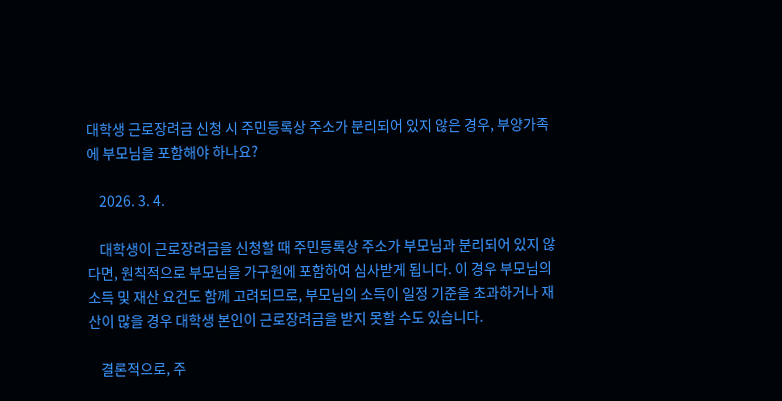대학생 근로장려금 신청 시 주민등록상 주소가 분리되어 있지 않은 경우, 부양가족에 부모님을 포함해야 하나요?

    2026. 3. 4.

    대학생이 근로장려금을 신청할 때 주민등록상 주소가 부모님과 분리되어 있지 않다면, 원칙적으로 부모님을 가구원에 포함하여 심사받게 됩니다. 이 경우 부모님의 소득 및 재산 요건도 함께 고려되므로, 부모님의 소득이 일정 기준을 초과하거나 재산이 많을 경우 대학생 본인이 근로장려금을 받지 못할 수도 있습니다.

    결론적으로, 주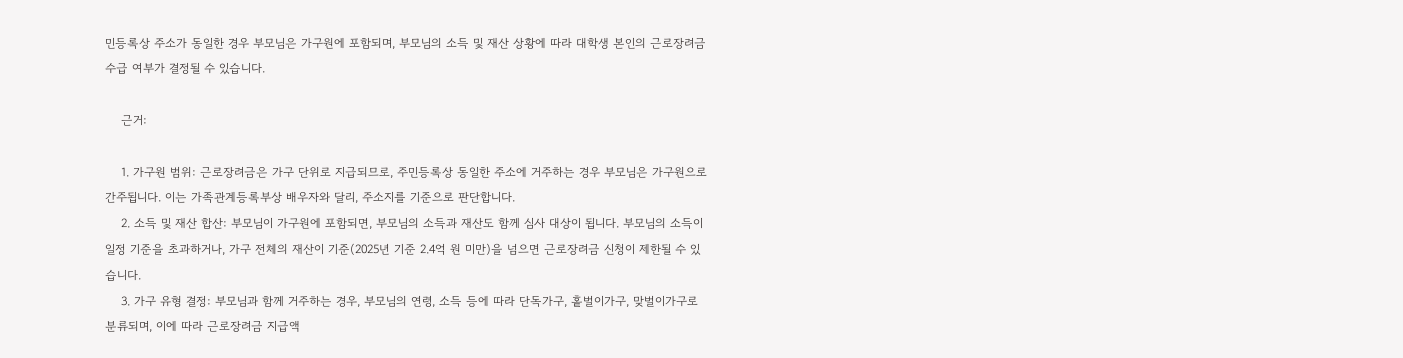민등록상 주소가 동일한 경우 부모님은 가구원에 포함되며, 부모님의 소득 및 재산 상황에 따라 대학생 본인의 근로장려금 수급 여부가 결정될 수 있습니다.

    근거:

    1. 가구원 범위: 근로장려금은 가구 단위로 지급되므로, 주민등록상 동일한 주소에 거주하는 경우 부모님은 가구원으로 간주됩니다. 이는 가족관계등록부상 배우자와 달리, 주소지를 기준으로 판단합니다.
    2. 소득 및 재산 합산: 부모님이 가구원에 포함되면, 부모님의 소득과 재산도 함께 심사 대상이 됩니다. 부모님의 소득이 일정 기준을 초과하거나, 가구 전체의 재산이 기준(2025년 기준 2.4억 원 미만)을 넘으면 근로장려금 신청이 제한될 수 있습니다.
    3. 가구 유형 결정: 부모님과 함께 거주하는 경우, 부모님의 연령, 소득 등에 따라 단독가구, 홑벌이가구, 맞벌이가구로 분류되며, 이에 따라 근로장려금 지급액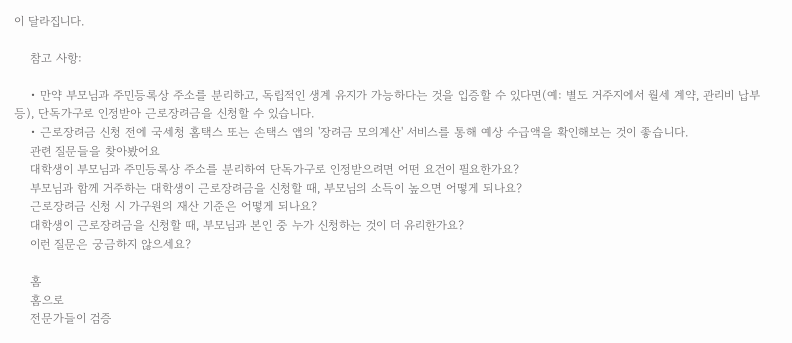이 달라집니다.

    참고 사항:

    • 만약 부모님과 주민등록상 주소를 분리하고, 독립적인 생계 유지가 가능하다는 것을 입증할 수 있다면(예: 별도 거주지에서 월세 계약, 관리비 납부 등), 단독가구로 인정받아 근로장려금을 신청할 수 있습니다.
    • 근로장려금 신청 전에 국세청 홈택스 또는 손택스 앱의 '장려금 모의계산' 서비스를 통해 예상 수급액을 확인해보는 것이 좋습니다.
    관련 질문들을 찾아봤어요
    대학생이 부모님과 주민등록상 주소를 분리하여 단독가구로 인정받으려면 어떤 요건이 필요한가요?
    부모님과 함께 거주하는 대학생이 근로장려금을 신청할 때, 부모님의 소득이 높으면 어떻게 되나요?
    근로장려금 신청 시 가구원의 재산 기준은 어떻게 되나요?
    대학생이 근로장려금을 신청할 때, 부모님과 본인 중 누가 신청하는 것이 더 유리한가요?
    이런 질문은 궁금하지 않으세요?

    홈
    홈으로
    전문가들이 검증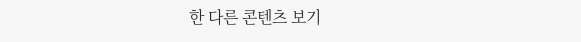한 다른 콘텐츠 보기